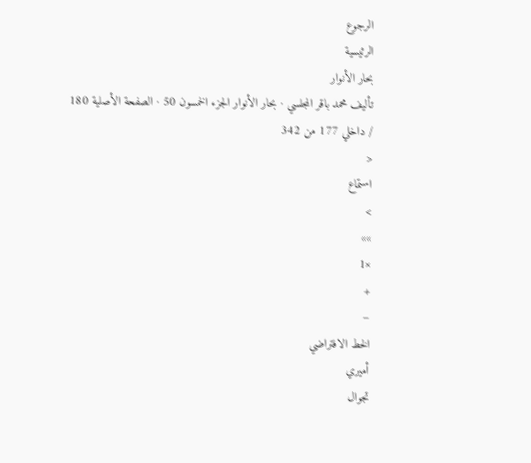الرجوع
الرئيسية
بحار الأنوار
تأليف محمد باقر المجلسي · بحار الأنوار الجزء الخمسون 50 · الصفحة الأصلية 180
/ داخلي 177 من 342
<
استماع
>
»»
×1
+
−
الخط الافتراضي
أميري
تجوال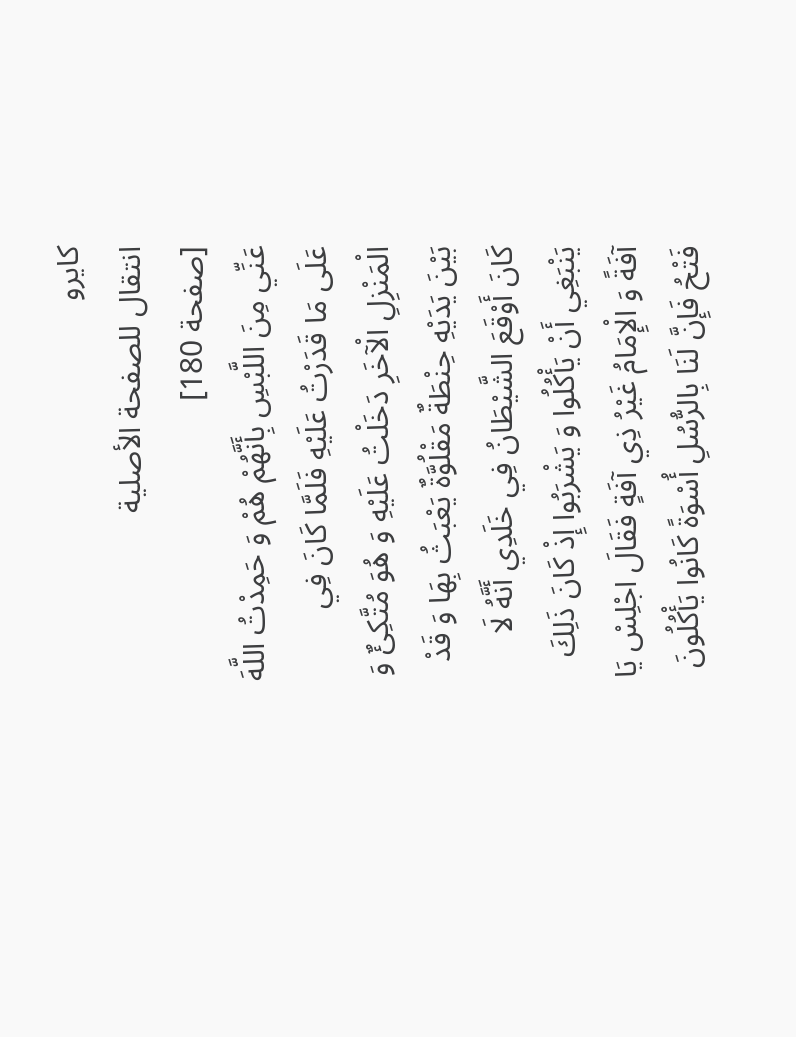كايرو
انتقال للصفحة الأصلية
[صفحة 180]
عَنِّي مِنَ اللَّبْسِ بِأَنَّهُمْ هُمْ وَ حَمِدْتُ اللَّهَ عَلَى مَا قَدَرْتُ عَلَيْهِ فَلَمَّا كَانَ فِي الْمَنْزِلِ الْآخَرِ دَخَلْتُ عَلَيْهِ وَ هُوَ مُتَّكِئٌ وَ بَيْنَ يَدَيْهِ حِنْطَةٌ مَقْلُوَّةٌ يَعْبَثُ بِهَا وَ قَدْ كَانَ أَوْقَعَ الشَّيْطَانُ فِي خَلَدِي أَنَّهُ لَا يَنْبَغِي أَنْ يَأْكُلُوا وَ يَشْرَبُوا إِذْ كَانَ ذَلِكَ آفَةً وَ الْإِمَامُ غَيْرُ ذِي آفَةٍ فَقَالَ اجْلِسْ يَا فَتْحُ فَإِنَّ لَنَا بِالرُّسُلِ أُسْوَةً كَانُوا يَأْكُلُونَ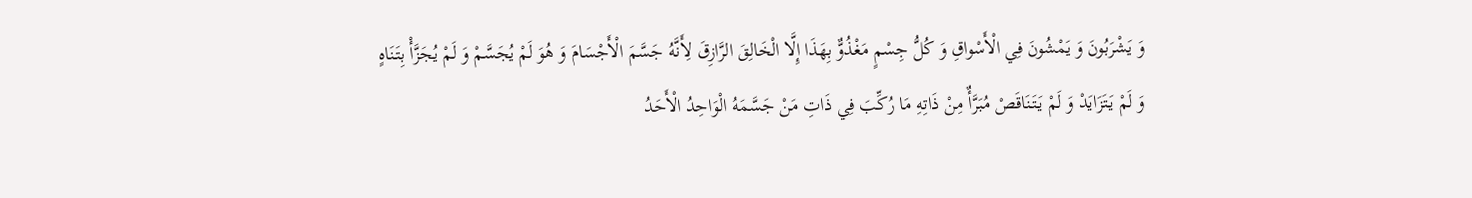وَ يَشْرَبُونَ وَ يَمْشُونَ فِي الْأَسْواقِ وَ كُلُّ جِسْمٍ مَغْذُوٌّ بِهَذَا إِلَّا الْخَالِقَ الرَّازِقَ لِأَنَّهُ جَسَّمَ الْأَجْسَامَ وَ هُوَ لَمْ يُجَسَّمْ وَ لَمْ يُجَزَّأْ بِتَنَاهٍ وَ لَمْ يَتَزَايَدْ وَ لَمْ يَتَنَاقَصْ مُبَرَّأٌ مِنْ ذَاتِهِ مَا رُكِّبَ فِي ذَاتِ مَنْ جَسَّمَهُ الْوَاحِدُ الْأَحَدُ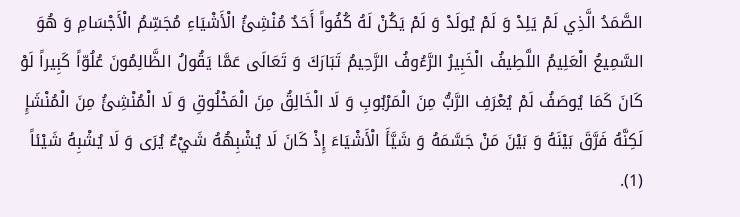الصَّمَدُ الَّذِي لَمْ يَلِدْ وَ لَمْ يُولَدْ وَ لَمْ يَكُنْ لَهُ كُفُواً أَحَدٌ مُنْشِئُ الْأَشْيَاءِ مُجَسِّمُ الْأَجْسَامِ وَ هُوَ السَّمِيعُ الْعَلِيمُ اللَّطِيفُ الْخَبِيرُ الرَّءُوفُ الرَّحِيمُ تَبَارَكَ وَ تَعَالَى عَمَّا يَقُولُ الظَّالِمُونَ عُلُوّاً كَبِيراً لَوْ كَانَ كَمَا يُوصَفُ لَمْ يُعْرَفِ الرَّبُّ مِنَ الْمَرْبُوبِ وَ لَا الْخَالِقُ مِنَ الْمَخْلُوقِ وَ لَا الْمُنْشِئُ مِنَ الْمُنْشَإِ لَكِنَّهُ فَرَّقَ بَيْنَهُ وَ بَيْنَ مَنْ جَسَّمَهُ وَ شَيَّأَ الْأَشْيَاءَ إِذْ كَانَ لَا يُشْبِهُهُ شَيْءٌ يُرَى وَ لَا يُشْبِهُ شَيْئاً (1).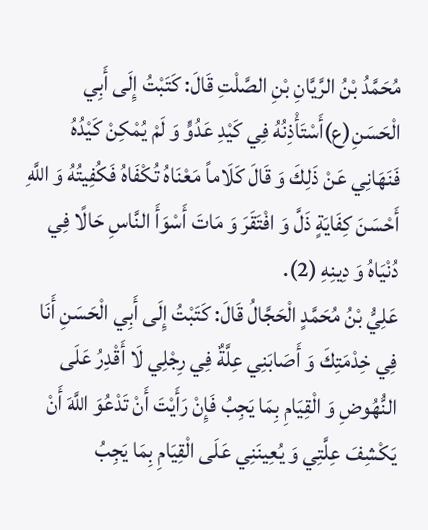مُحَمَّدُ بْنُ الرَّيَّانِ بْنِ الصَّلْتِ قَالَ: كَتَبْتُ إِلَى أَبِي الْحَسَنِ(ع)أَسْتَأْذِنُهُ فِي كَيْدِ عَدُوٍّ وَ لَمْ يُمْكِنْ كَيْدُهُ فَنَهَانِي عَنْ ذَلِكَ وَ قَالَ كَلَاماً مَعْنَاهُ تُكْفَاهُ فَكُفِيتُهُ وَ اللَّهِ أَحْسَنَ كِفَايَةٍ ذَلَّ وَ افْتَقَرَ وَ مَاتَ أَسْوَأَ النَّاسِ حَالًا فِي دُنْيَاهُ وَ دِينِهِ (2).
عَلِيُّ بْنُ مُحَمَّدٍ الْحَجَّالُ قَالَ: كَتَبْتُ إِلَى أَبِي الْحَسَنِ أَنَا فِي خِدْمَتِكَ وَ أَصَابَنِي عِلَّةٌ فِي رِجْلِي لَا أَقْدِرُ عَلَى النُّهُوضِ وَ الْقِيَامِ بِمَا يَجِبُ فَإِنْ رَأَيْتَ أَنْ تَدْعُوَ اللَّهَ أَنْ يَكْشِفَ عِلَّتِي وَ يُعِينَنِي عَلَى الْقِيَامِ بِمَا يَجِبُ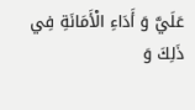عَلَيَّ وَ أَدَاءِ الْأَمَانَةِ فِي ذَلِكَ وَ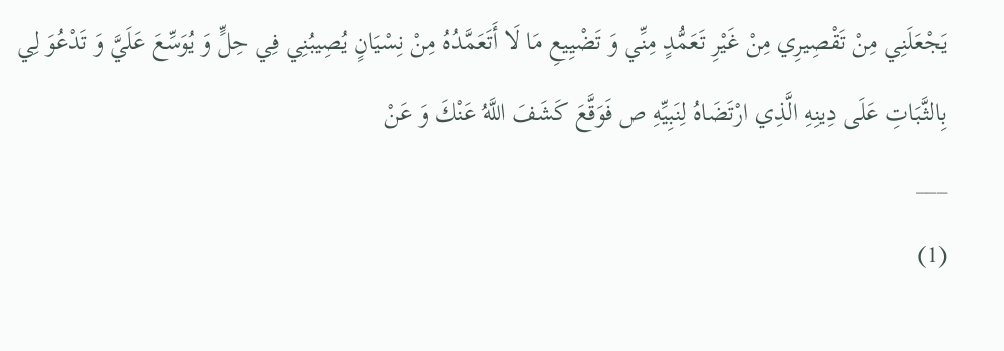يَجْعَلَنِي مِنْ تَقْصِيرِي مِنْ غَيْرِ تَعَمُّدٍ مِنِّي وَ تَضْيِيعِ مَا لَا أَتَعَمَّدُهُ مِنْ نِسْيَانٍ يُصِيبُنِي فِي حِلٍّ وَ يُوَسِّعَ عَلَيَّ وَ تَدْعُوَ لِي بِالثَّبَاتِ عَلَى دِينِهِ الَّذِي ارْتَضَاهُ لِنَبِيِّهِ ص فَوَقَّعَ كَشَفَ اللَّهُ عَنْكَ وَ عَنْ
___
(1)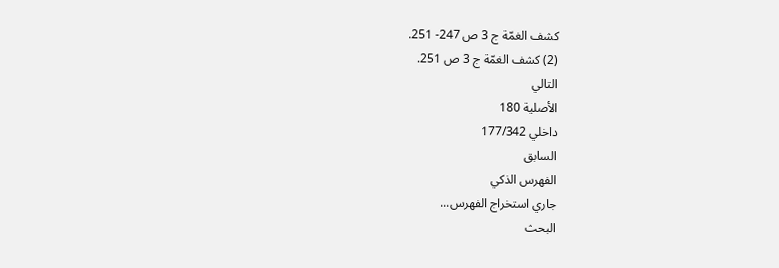كشف الغمّة ج 3 ص 247- 251.
(2) كشف الغمّة ج 3 ص 251.
التالي
الأصلية 180
داخلي 177/342
السابق
الفهرس الذكي
جاري استخراج الفهرس...
البحث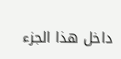داخل هذا الجزء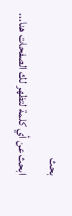بحث
ابحث عن أي كلمة لتظهر لك الصفحات هنا...